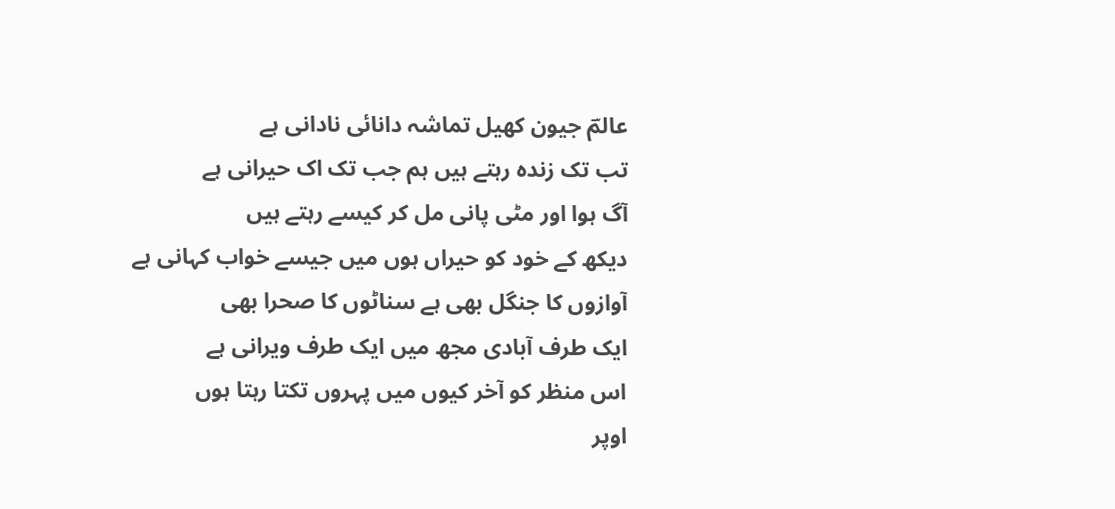عالمؔ جیون کھیل تماشہ دانائی نادانی ہے
تب تک زندہ رہتے ہیں ہم جب تک اک حیرانی ہے
آگ ہوا اور مٹی پانی مل کر کیسے رہتے ہیں
دیکھ کے خود کو حیراں ہوں میں جیسے خواب کہانی ہے
آوازوں کا جنگل بھی ہے سناٹوں کا صحرا بھی
ایک طرف آبادی مجھ میں ایک طرف ویرانی ہے
اس منظر کو آخر کیوں میں پہروں تکتا رہتا ہوں
اوپر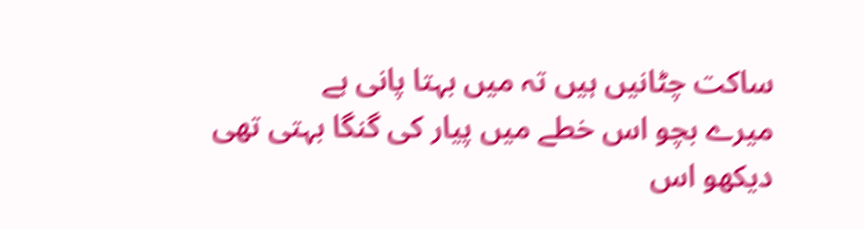ساکت چٹانیں ہیں تہ میں بہتا پانی ہے
میرے بچو اس خطے میں پیار کی گنگا بہتی تھی
دیکھو اس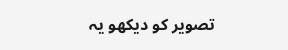تصویر کو دیکھو یہ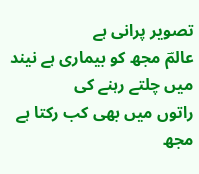تصویر پرانی ہے
عالمؔ مجھ کو بیماری ہے نیند میں چلتے رہنے کی
راتوں میں بھی کب رکتا ہے مجھ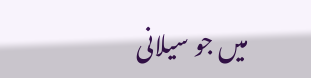میں جو سیلانی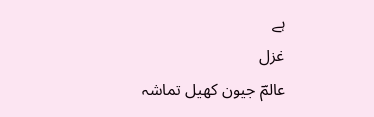ہے
غزل
عالمؔ جیون کھیل تماشہ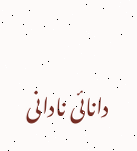دانائی نادانی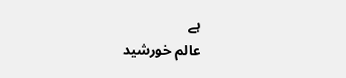ہے
عالم خورشید